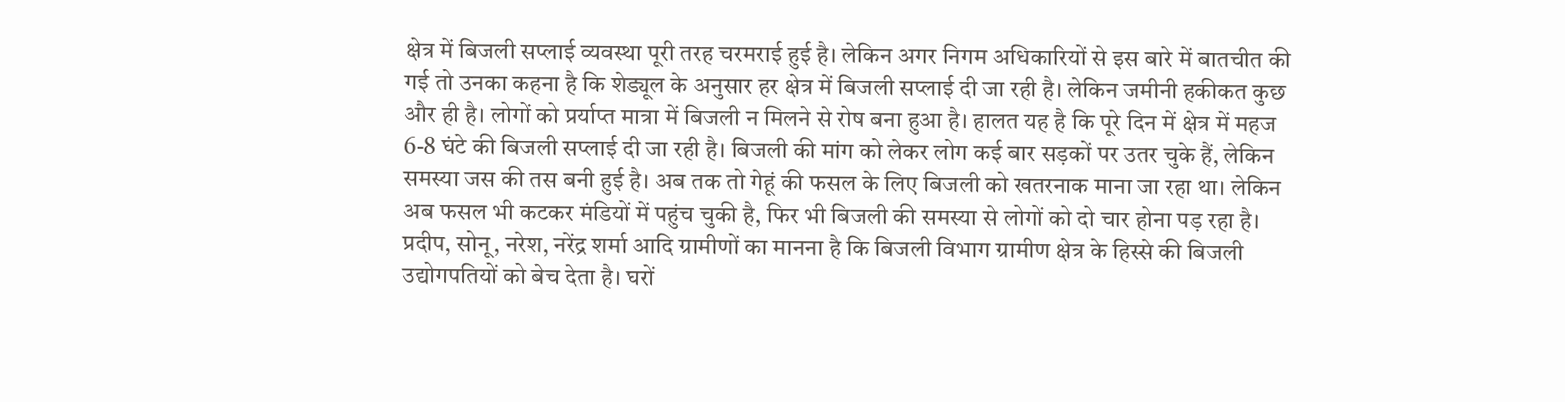क्षेत्र में बिजली सप्लाई व्यवस्था पूरी तरह चरमराई हुई है। लेकिन अगर निगम अधिकारियों से इस बारे में बातचीत की गई तो उनका कहना है कि शेड्यूल के अनुसार हर क्षेत्र में बिजली सप्लाई दी जा रही है। लेकिन जमीनी हकीकत कुछ और ही है। लोगों को प्रर्याप्त मात्रा में बिजली न मिलने से रोष बना हुआ है। हालत यह है कि पूरे दिन में क्षेत्र में महज 6-8 घंटे की बिजली सप्लाई दी जा रही है। बिजली की मांग को लेकर लोग कई बार सड़कों पर उतर चुके हैं, लेकिन समस्या जस की तस बनी हुई है। अब तक तो गेहूं की फसल के लिए बिजली को खतरनाक माना जा रहा था। लेकिन अब फसल भी कटकर मंडियों में पहुंच चुकी है, फिर भी बिजली की समस्या से लोगों को दो चार होना पड़ रहा है।
प्रदीप, सोनू, नरेश, नरेंद्र शर्मा आदि ग्रामीणों का मानना है कि बिजली विभाग ग्रामीण क्षेत्र के हिस्से की बिजली उद्योगपतियों को बेच देता है। घरों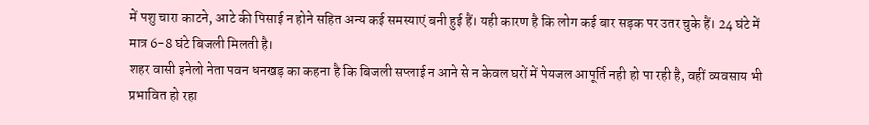में पशु चारा काटने, आटे की पिसाई न होने सहित अन्य कई समस्याएं बनी हुई हैं। यही कारण है कि लोग कई बार सड़क पर उतर चुके हैं। 24 घंटे में मात्र 6-8 घंटे बिजली मिलती है।
शहर वासी इनेलो नेता पवन धनखड़ का कहना है कि बिजली सप्लाई न आने से न केवल घरों में पेयजल आपूर्ति नही हो पा रही है, वहीं व्यवसाय भी प्रभावित हो रहा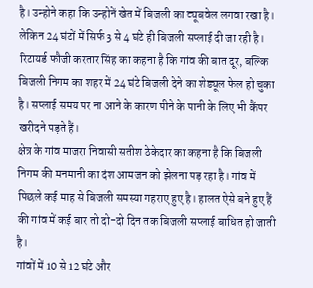है। उन्होने कहा कि उन्होनें खेत में बिजली का ट्यूबवेल लगवा रखा है। लेकिन 24 घंटों में सिर्फ 3 से 4 घंटे ही बिजली सप्लाई दी जा रही है।
रिटायर्ड फौजी करतार सिंह का कहना है कि गांव की बात दूर, बल्कि बिजली निगम का शहर में 24 घंटे बिजली देने का शेड्यूल फेल हो चुका है। सप्लाई समय पर ना आने के कारण पीने के पानी के लिए भी कैंपर खरीदने पड़ते हैं।
क्षेत्र के गांव माजरा निवासी सतीश ठेकेदार का कहना है कि बिजली निगम की मनमानी का दंश आमजन को झेलना पड़ रहा है। गांव में पिछले कई माह से बिजली समस्या गहराए हुए है। हालत ऐसे बने हुए हैं की गांव में कई बार तो दो-दो दिन तक बिजली सप्लाई बाधित हो जाती है।
गांवों में 10 से 12 घंटे और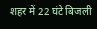शहर में 22 घंटे बिजली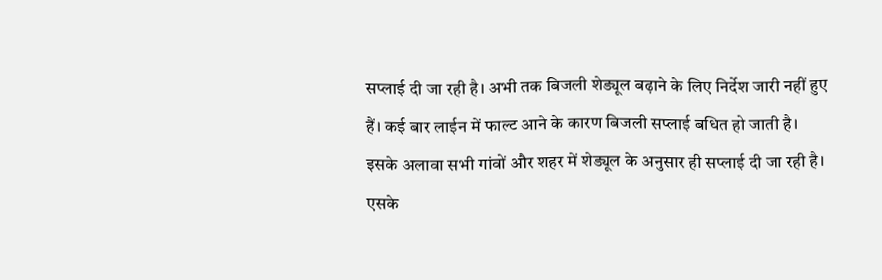सप्लाई दी जा रही है। अभी तक बिजली शेड्यूल बढ़ाने के लिए निर्देश जारी नहीं हुए हैं। कई बार लाईन में फाल्ट आने के कारण बिजली सप्लाई बधित हो जाती है। इसके अलावा सभी गांवों और शहर में शेड्यूल के अनुसार ही सप्लाई दी जा रही है।
एसके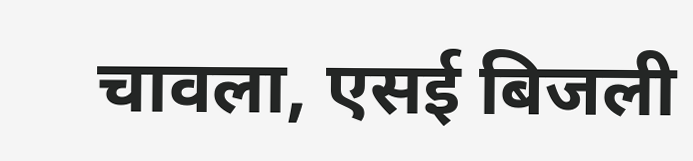चावला, एसई बिजली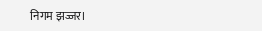निगम झज्जर।